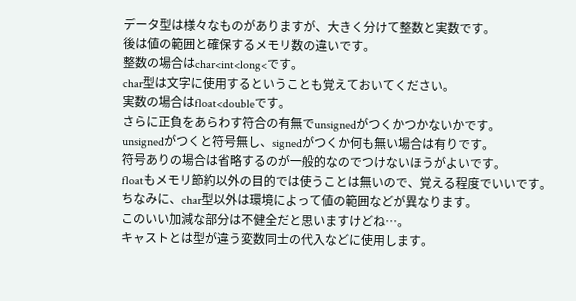データ型は様々なものがありますが、大きく分けて整数と実数です。
後は値の範囲と確保するメモリ数の違いです。
整数の場合はchar<int<long<です。
char型は文字に使用するということも覚えておいてください。
実数の場合はfloat<doubleです。
さらに正負をあらわす符合の有無でunsignedがつくかつかないかです。
unsignedがつくと符号無し、signedがつくか何も無い場合は有りです。
符号ありの場合は省略するのが一般的なのでつけないほうがよいです。
floatもメモリ節約以外の目的では使うことは無いので、覚える程度でいいです。
ちなみに、char型以外は環境によって値の範囲などが異なります。
このいい加減な部分は不健全だと思いますけどね…。
キャストとは型が違う変数同士の代入などに使用します。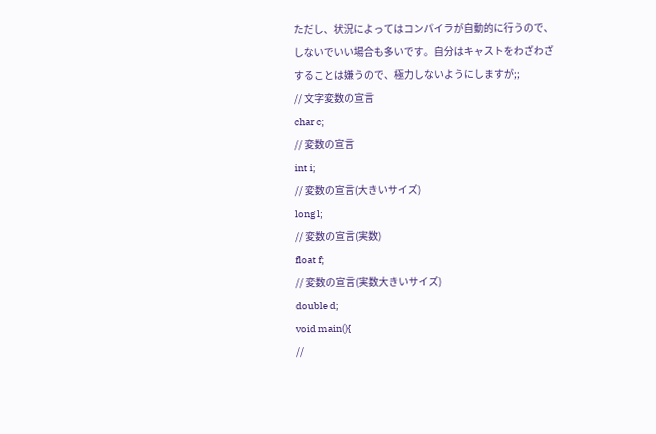ただし、状況によってはコンパイラが自動的に行うので、
しないでいい場合も多いです。自分はキャストをわざわざ
することは嫌うので、極力しないようにしますが;;
// 文字変数の宣言
char c;
// 変数の宣言
int i;
// 変数の宣言(大きいサイズ)
long l;
// 変数の宣言(実数)
float f;
// 変数の宣言(実数大きいサイズ)
double d;
void main(){
//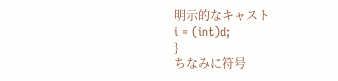明示的なキャスト
i = (int)d;
}
ちなみに符号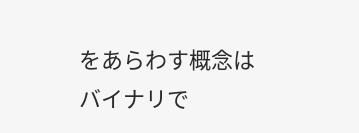をあらわす概念はバイナリで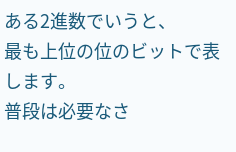ある2進数でいうと、
最も上位の位のビットで表します。
普段は必要なさ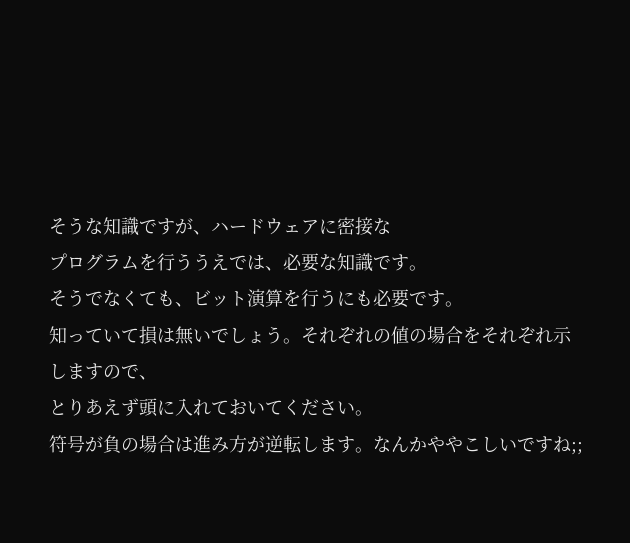そうな知識ですが、ハードウェアに密接な
プログラムを行ううえでは、必要な知識です。
そうでなくても、ビット演算を行うにも必要です。
知っていて損は無いでしょう。それぞれの値の場合をそれぞれ示しますので、
とりあえず頭に入れておいてください。
符号が負の場合は進み方が逆転します。なんかややこしいですね;;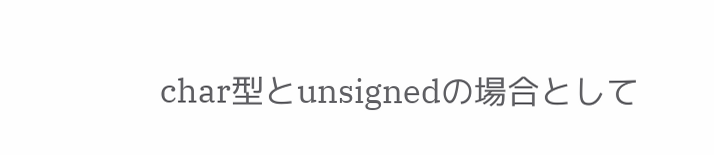char型とunsignedの場合として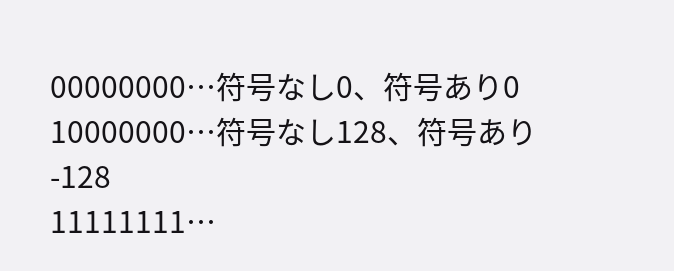00000000…符号なし0、符号あり0
10000000…符号なし128、符号あり-128
11111111…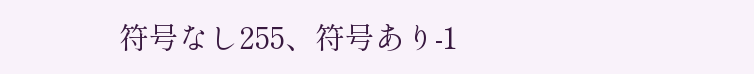符号なし255、符号あり-1